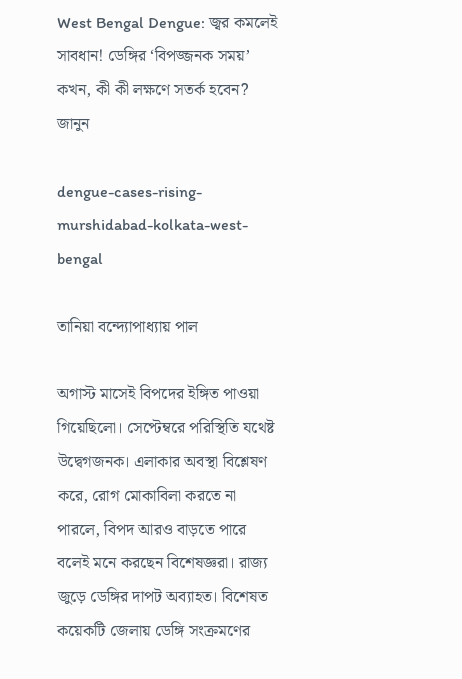West Bengal Dengue: জ্বর কমলেই সাবধান! ডেঙ্গির ‘বিপজ্জনক সময়’ কখন, কী কী লক্ষণে সতর্ক হবেন? জানুন

dengue-cases-rising-murshidabad-kolkata-west-bengal

তানিয়া বন্দ্যোপাধ্যায় পাল

অগাস্ট মাসেই বিপদের ইঙ্গিত পাওয়া গিয়েছিলো। সেপ্টেম্বরে পরিস্থিতি যথেষ্ট উদ্বেগজনক। এলাকার অবস্থা বিশ্লেষণ করে, রোগ মোকাবিলা করতে না পারলে, বিপদ আরও বাড়তে পারে বলেই মনে করছেন বিশেষজ্ঞরা। রাজ্য জুড়ে ডেঙ্গির দাপট অব্যাহত। বিশেষত কয়েকটি জেলায় ডেঙ্গি সংক্রমণের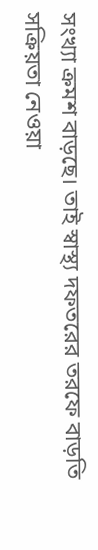সংখ্যা ক্রমশ বাড়ছে। তাই স্বাস্থ্য দফতরের তরফে বাড়তি সক্রিয়তা নেওয়া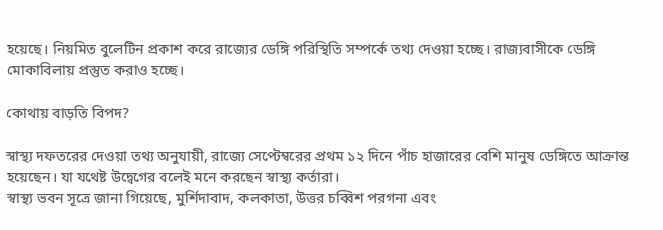হয়েছে। নিয়মিত বুলেটিন প্রকাশ করে রাজ্যের ডেঙ্গি পরিস্থিতি সম্পর্কে তথ্য দেওয়া হচ্ছে। রাজ্যবাসীকে ডেঙ্গি মোকাবিলায় প্রস্তুত করাও হচ্ছে।

কোথায় বাড়তি বিপদ?

স্বাস্থ্য দফতরের দেওয়া তথ্য অনুযায়ী, রাজ্যে সেপ্টেম্বরের প্রথম ১২ দিনে পাঁচ হাজারের বেশি মানুষ ডেঙ্গিতে আক্রান্ত হয়েছেন। যা যথেষ্ট উদ্বেগের বলেই মনে করছেন স্বাস্থ্য কর্তারা।
স্বাস্থ্য ভবন সূত্রে জানা গিয়েছে, মুর্শিদাবাদ, কলকাতা, উত্তর চব্বিশ পরগনা এবং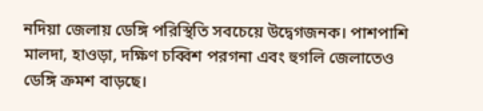নদিয়া জেলায় ডেঙ্গি পরিস্থিতি সবচেয়ে উদ্বেগজনক। পাশপাশি মালদা, হাওড়া, দক্ষিণ চব্বিশ পরগনা এবং হুগলি জেলাতেও ডেঙ্গি ক্রমশ বাড়ছে।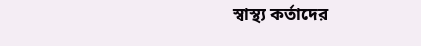স্বাস্থ্য কর্তাদের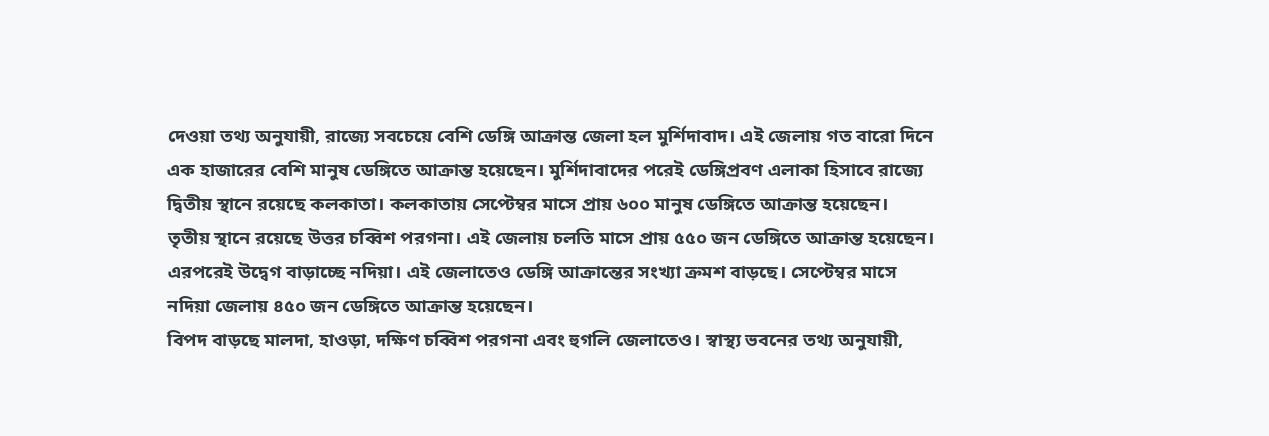দেওয়া তথ্য অনুযায়ী, রাজ্যে সবচেয়ে বেশি ডেঙ্গি আক্রান্ত জেলা হল মুর্শিদাবাদ। এই জেলায় গত বারো দিনে এক হাজারের বেশি মানুষ ডেঙ্গিতে আক্রান্ত হয়েছেন। মুর্শিদাবাদের পরেই ডেঙ্গিপ্রবণ এলাকা হিসাবে রাজ্যে দ্বিতীয় স্থানে রয়েছে কলকাতা। কলকাতায় সেপ্টেম্বর মাসে প্রায় ৬০০ মানুষ ডেঙ্গিতে আক্রান্ত হয়েছেন। তৃতীয় স্থানে রয়েছে উত্তর চব্বিশ পরগনা। এই জেলায় চলতি মাসে প্রায় ৫৫০ জন ডেঙ্গিতে আক্রান্ত হয়েছেন। এরপরেই উদ্বেগ বাড়াচ্ছে নদিয়া। এই জেলাতেও ডেঙ্গি আক্রান্তের সংখ্যা ক্রমশ বাড়ছে। সেপ্টেম্বর মাসে নদিয়া জেলায় ৪৫০ জন ডেঙ্গিতে আক্রান্ত হয়েছেন।
বিপদ বাড়ছে মালদা, হাওড়া, দক্ষিণ চব্বিশ পরগনা এবং হুগলি জেলাতেও। স্বাস্থ্য ভবনের তথ্য অনুযায়ী,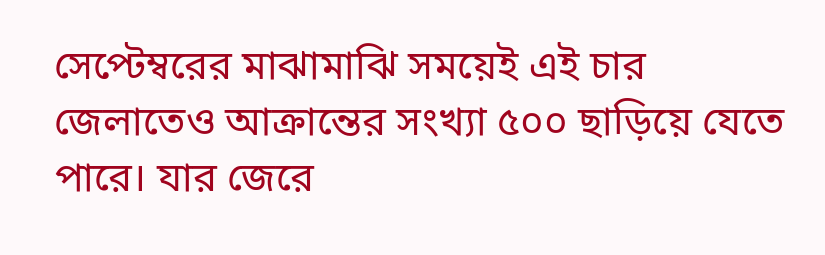সেপ্টেম্বরের মাঝামাঝি সময়েই এই চার জেলাতেও আক্রান্তের সংখ্যা ৫০০ ছাড়িয়ে যেতে পারে। যার জেরে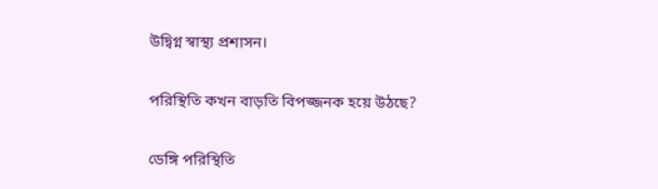উদ্বিগ্ন স্বাস্থ্য প্রশাসন।

পরিস্থিতি কখন বাড়তি বিপজ্জনক হয়ে উঠছে?

ডেঙ্গি পরিস্থিতি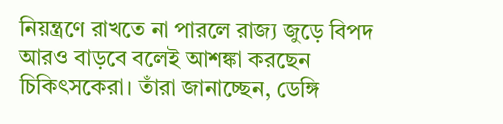নিয়ন্ত্রণে রাখতে না পারলে রাজ্য জুড়ে বিপদ আরও বাড়বে বলেই আশঙ্কা করছেন চিকিৎসকেরা। তাঁরা জানাচ্ছেন, ডেঙ্গি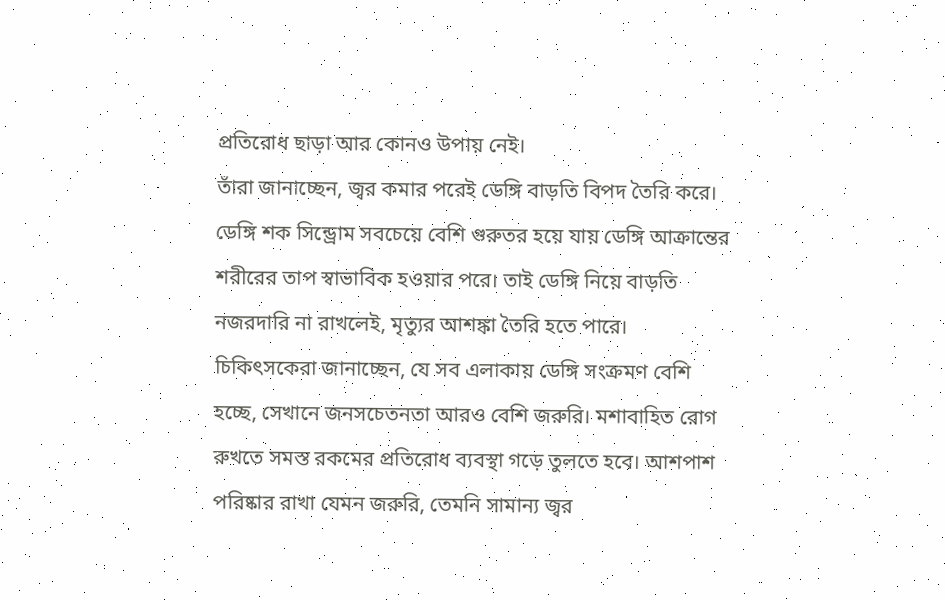প্রতিরোধ ছাড়া আর কোনও উপায় নেই।
তাঁরা জানাচ্ছেন, জ্বর কমার পরেই ডেঙ্গি বাড়তি বিপদ তৈরি করে। ডেঙ্গি শক সিন্ড্রোম সবচেয়ে বেশি গুরুতর হয়ে যায় ডেঙ্গি আক্রান্তের শরীরের তাপ স্বাভাবিক হওয়ার পরে। তাই ডেঙ্গি নিয়ে বাড়তি নজরদারি না রাখলেই, মৃত্যুর আশঙ্কা তৈরি হতে পারে।
চিকিৎসকেরা জানাচ্ছেন, যে সব এলাকায় ডেঙ্গি সংক্রমণ বেশি হচ্ছে, সেখানে জনসচেতনতা আরও বেশি জরুরি। মশাবাহিত রোগ রুখতে সমস্ত রকমের প্রতিরোধ ব্যবস্থা গড়ে তুলতে হবে। আশপাশ পরিষ্কার রাখা যেমন জরুরি, তেমনি সামান্য জ্বর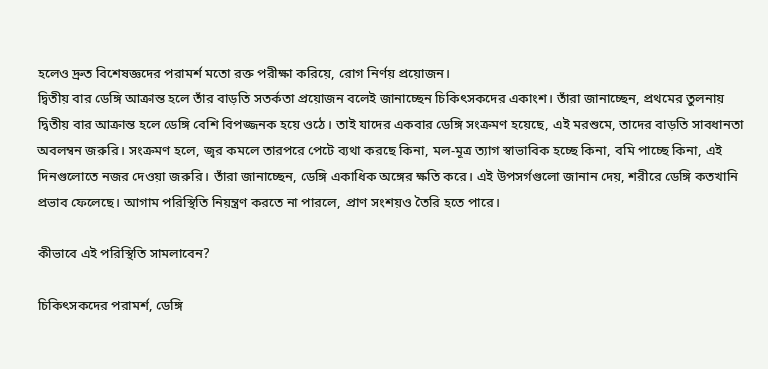হলেও দ্রুত বিশেষজ্ঞদের পরামর্শ মতো রক্ত পরীক্ষা করিয়ে, রোগ নির্ণয় প্রয়োজন।
দ্বিতীয় বার ডেঙ্গি আক্রান্ত হলে তাঁর বাড়তি সতর্কতা প্রয়োজন বলেই জানাচ্ছেন চিকিৎসকদের একাংশ। তাঁরা জানাচ্ছেন, প্রথমের তুলনায় দ্বিতীয় বার আক্রান্ত হলে ডেঙ্গি বেশি বিপজ্জনক হয়ে ওঠে। তাই যাদের একবার ডেঙ্গি সংক্রমণ হয়েছে, এই মরশুমে, তাদের বাড়তি সাবধানতা অবলম্বন জরুরি। সংক্রমণ হলে, জ্বর কমলে তারপরে পেটে ব্যথা করছে কিনা, মল-মূত্র ত্যাগ স্বাভাবিক হচ্ছে কিনা, বমি পাচ্ছে কিনা, এই দিনগুলোতে নজর দেওয়া জরুরি। তাঁরা জানাচ্ছেন, ডেঙ্গি একাধিক অঙ্গের ক্ষতি করে। এই উপসর্গগুলো জানান দেয়, শরীরে ডেঙ্গি কতখানি প্রভাব ফেলেছে। আগাম পরিস্থিতি নিয়ন্ত্রণ করতে না পারলে, প্রাণ সংশয়ও তৈরি হতে পারে।

কীভাবে এই পরিস্থিতি সামলাবেন?

চিকিৎসকদের পরামর্শ, ডেঙ্গি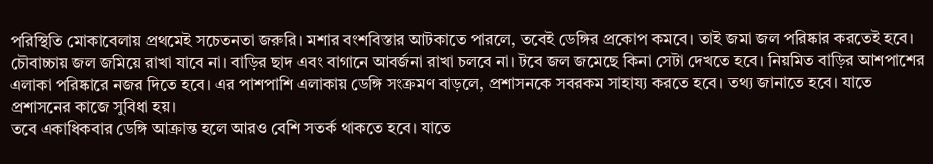পরিস্থিতি মোকাবেলায় প্রথমেই সচেতনতা জরুরি। মশার বংশবিস্তার আটকাতে পারলে, তবেই ডেঙ্গির প্রকোপ কমবে। তাই জমা জল পরিষ্কার করতেই হবে। চৌবাচ্চায় জল জমিয়ে রাখা যাবে না। বাড়ির ছাদ এবং বাগানে আবর্জনা রাখা চলবে না। টবে জল জমেছে কিনা সেটা দেখতে হবে। নিয়মিত বাড়ির আশপাশের এলাকা পরিষ্কারে নজর দিতে হবে। এর পাশপাশি এলাকায় ডেঙ্গি সংক্রমণ বাড়লে, প্রশাসনকে সবরকম সাহায্য করতে হবে। তথ্য জানাতে হবে। যাতে প্রশাসনের কাজে সুবিধা হয়।
তবে একাধিকবার ডেঙ্গি আক্রান্ত হলে আরও বেশি সতর্ক থাকতে হবে। যাতে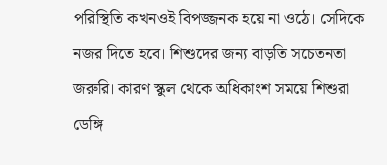পরিস্থিতি কখনওই বিপজ্জনক হয়ে না‌ ওঠে। সেদিকে নজর দিতে হবে। শিশুদের জন্য বাড়তি সচেতনতা জরুরি। কারণ স্কুল থেকে অধিকাংশ সময়ে শিশুরা ডেঙ্গি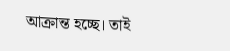আক্রান্ত হচ্ছে। তাই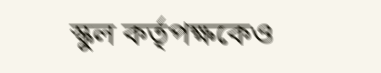স্কুল কর্তৃপক্ষকেও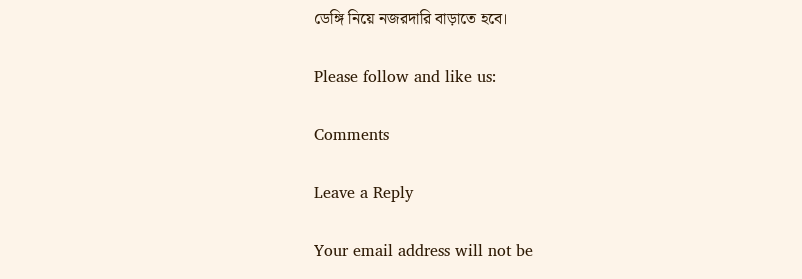ডেঙ্গি নিয়ে নজরদারি বাড়াতে হবে।

Please follow and like us:

Comments

Leave a Reply

Your email address will not be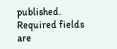published. Required fields are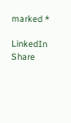marked *

LinkedIn
Share